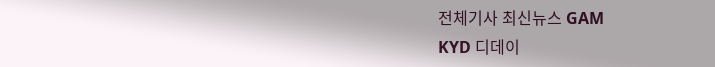전체기사 최신뉴스 GAM
KYD 디데이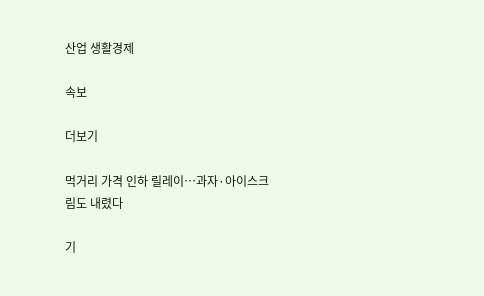산업 생활경제

속보

더보기

먹거리 가격 인하 릴레이…과자·아이스크림도 내렸다

기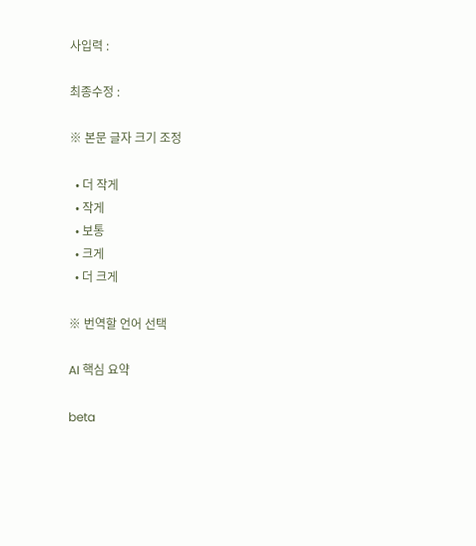사입력 :

최종수정 :

※ 본문 글자 크기 조정

  • 더 작게
  • 작게
  • 보통
  • 크게
  • 더 크게

※ 번역할 언어 선택

AI 핵심 요약

beta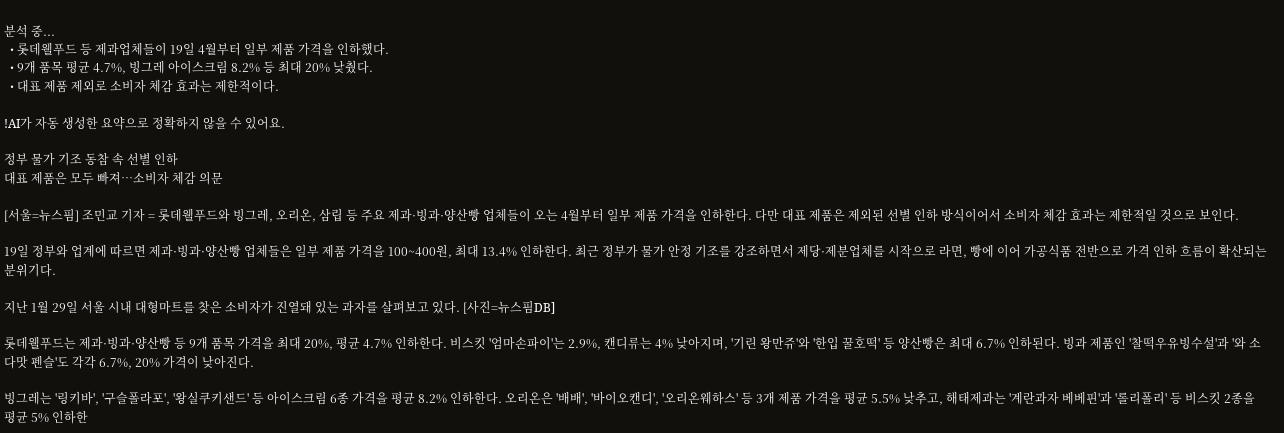분석 중...
  • 롯데웰푸드 등 제과업체들이 19일 4월부터 일부 제품 가격을 인하했다.
  • 9개 품목 평균 4.7%, 빙그레 아이스크림 8.2% 등 최대 20% 낮췄다.
  • 대표 제품 제외로 소비자 체감 효과는 제한적이다.

!AI가 자동 생성한 요약으로 정확하지 않을 수 있어요.

정부 물가 기조 동참 속 선별 인하
대표 제품은 모두 빠져…소비자 체감 의문

[서울=뉴스핌] 조민교 기자 = 롯데웰푸드와 빙그레, 오리온, 삼립 등 주요 제과·빙과·양산빵 업체들이 오는 4월부터 일부 제품 가격을 인하한다. 다만 대표 제품은 제외된 선별 인하 방식이어서 소비자 체감 효과는 제한적일 것으로 보인다.

19일 정부와 업계에 따르면 제과·빙과·양산빵 업체들은 일부 제품 가격을 100~400원, 최대 13.4% 인하한다. 최근 정부가 물가 안정 기조를 강조하면서 제당·제분업체를 시작으로 라면, 빵에 이어 가공식품 전반으로 가격 인하 흐름이 확산되는 분위기다.

지난 1월 29일 서울 시내 대형마트를 찾은 소비자가 진열돼 있는 과자를 살펴보고 있다. [사진=뉴스핌DB]

롯데웰푸드는 제과·빙과·양산빵 등 9개 품목 가격을 최대 20%, 평균 4.7% 인하한다. 비스킷 '엄마손파이'는 2.9%, 캔디류는 4% 낮아지며, '기린 왕만쥬'와 '한입 꿀호떡' 등 양산빵은 최대 6.7% 인하된다. 빙과 제품인 '찰떡우유빙수설'과 '와 소다맛 펜슬'도 각각 6.7%, 20% 가격이 낮아진다.

빙그레는 '링키바', '구슬폴라포', '왕실쿠키샌드' 등 아이스크림 6종 가격을 평균 8.2% 인하한다. 오리온은 '배배', '바이오캔디', '오리온웨하스' 등 3개 제품 가격을 평균 5.5% 낮추고, 해태제과는 '계란과자 베베핀'과 '롤리폴리' 등 비스킷 2종을 평균 5% 인하한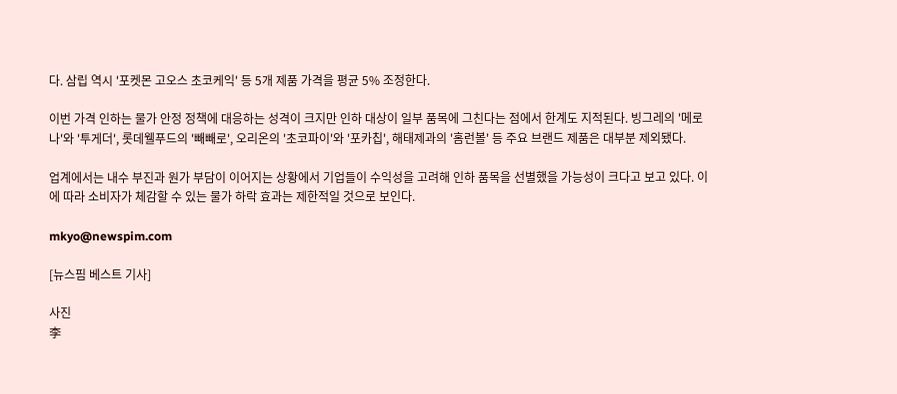다. 삼립 역시 '포켓몬 고오스 초코케익' 등 5개 제품 가격을 평균 5% 조정한다.

이번 가격 인하는 물가 안정 정책에 대응하는 성격이 크지만 인하 대상이 일부 품목에 그친다는 점에서 한계도 지적된다. 빙그레의 '메로나'와 '투게더', 롯데웰푸드의 '빼빼로', 오리온의 '초코파이'와 '포카칩', 해태제과의 '홈런볼' 등 주요 브랜드 제품은 대부분 제외됐다.

업계에서는 내수 부진과 원가 부담이 이어지는 상황에서 기업들이 수익성을 고려해 인하 품목을 선별했을 가능성이 크다고 보고 있다. 이에 따라 소비자가 체감할 수 있는 물가 하락 효과는 제한적일 것으로 보인다.

mkyo@newspim.com

[뉴스핌 베스트 기사]

사진
李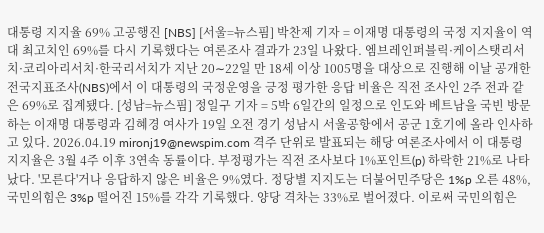대통령 지지율 69% 고공행진 [NBS] [서울=뉴스핌] 박찬제 기자 = 이재명 대통령의 국정 지지율이 역대 최고치인 69%를 다시 기록했다는 여론조사 결과가 23일 나왔다. 엠브레인퍼블릭·케이스탯리서치·코리아리서치·한국리서치가 지난 20∼22일 만 18세 이상 1005명을 대상으로 진행해 이날 공개한 전국지표조사(NBS)에서 이 대통령의 국정운영을 긍정 평가한 응답 비율은 직전 조사인 2주 전과 같은 69%로 집계됐다. [성남=뉴스핌] 정일구 기자 = 5박 6일간의 일정으로 인도와 베트남을 국빈 방문하는 이재명 대통령과 김혜경 여사가 19일 오전 경기 성남시 서울공항에서 공군 1호기에 올라 인사하고 있다. 2026.04.19 mironj19@newspim.com 격주 단위로 발표되는 해당 여론조사에서 이 대통령 지지율은 3월 4주 이후 3연속 동률이다. 부정평가는 직전 조사보다 1%포인트(p) 하락한 21%로 나타났다. '모른다'거나 응답하지 않은 비율은 9%였다. 정당별 지지도는 더불어민주당은 1%p 오른 48%, 국민의힘은 3%p 떨어진 15%를 각각 기록했다. 양당 격차는 33%로 벌어졌다. 이로써 국민의힘은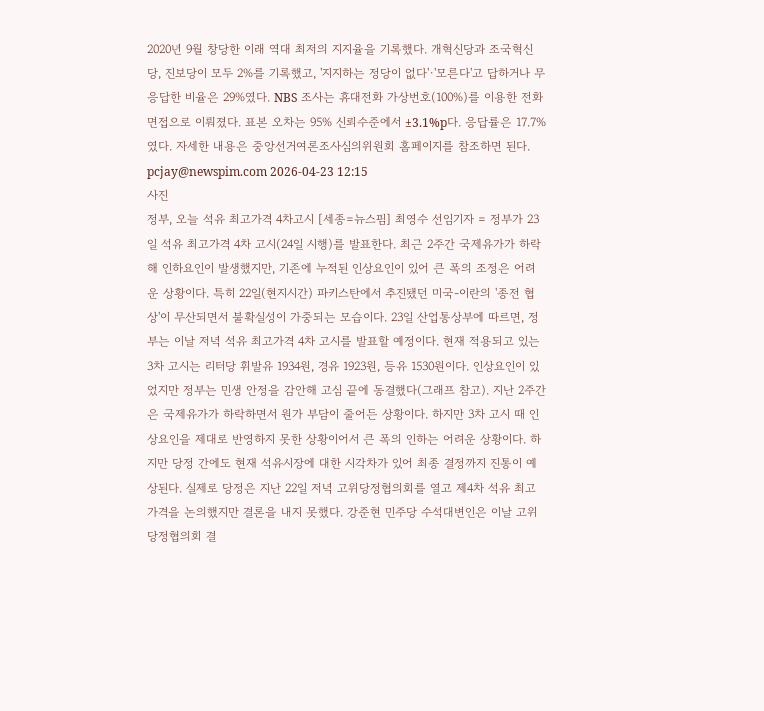2020년 9월 창당한 이래 역대 최저의 지지율을 기록했다. 개혁신당과 조국혁신당, 진보당이 모두 2%를 기록했고, '지지하는 정당이 없다'·'모른다'고 답하거나 무응답한 비율은 29%였다. NBS 조사는 휴대전화 가상번호(100%)를 이용한 전화 면접으로 이뤄졌다. 표본 오차는 95% 신뢰수준에서 ±3.1%p다. 응답률은 17.7%였다. 자세한 내용은 중앙선거여론조사심의위원회 홈페이지를 참조하면 된다. pcjay@newspim.com 2026-04-23 12:15
사진
정부, 오늘 석유 최고가격 4차고시 [세종=뉴스핌] 최영수 선임기자 = 정부가 23일 석유 최고가격 4차 고시(24일 시행)를 발표한다. 최근 2주간 국제유가가 하락해 인하요인이 발생했지만, 기존에 누적된 인상요인이 있어 큰 폭의 조정은 어려운 상황이다. 특히 22일(현지시간) 파키스탄에서 추진됐던 미국-이란의 '종전 협상'이 무산되면서 불확실성이 가중되는 모습이다. 23일 산업통상부에 따르면, 정부는 이날 저녁 석유 최고가격 4차 고시를 발표할 예정이다. 현재 적용되고 있는 3차 고시는 리터당 휘발유 1934원, 경유 1923원, 등유 1530원이다. 인상요인이 있었지만 정부는 민생 안정을 감안해 고심 끝에 동결했다(그래프 참고). 지난 2주간은 국제유가가 하락하면서 원가 부담이 줄어든 상황이다. 하지만 3차 고시 때 인상요인을 제대로 반영하지 못한 상황이어서 큰 폭의 인하는 어려운 상황이다. 하지만 당정 간에도 현재 석유시장에 대한 시각차가 있어 최종 결정까지 진통이 예상된다. 실제로 당정은 지난 22일 저녁 고위당정협의회를 열고 제4차 석유 최고가격을 논의했지만 결론을 내지 못했다. 강준현 민주당 수석대변인은 이날 고위당정협의회 결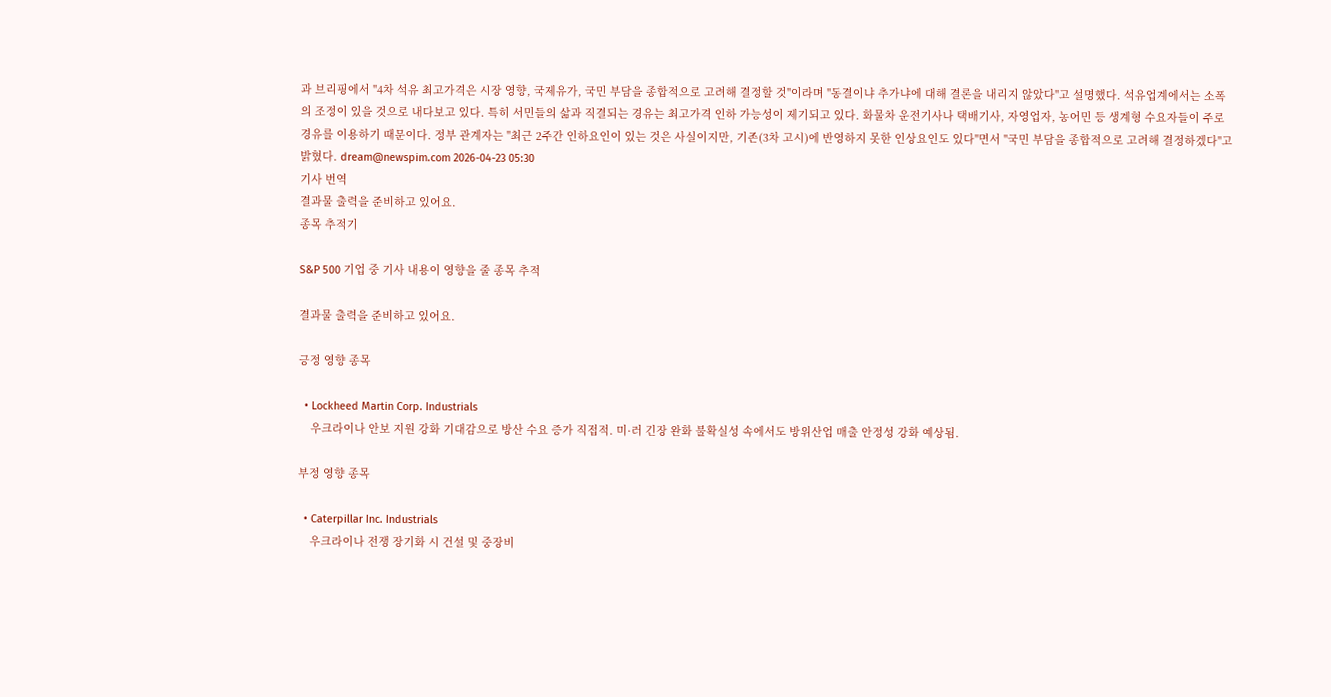과 브리핑에서 "4차 석유 최고가격은 시장 영향, 국제유가, 국민 부담을 종합적으로 고려해 결정할 것"이라며 "동결이냐 추가냐에 대해 결론을 내리지 않았다"고 설명했다. 석유업계에서는 소폭의 조정이 있을 것으로 내다보고 있다. 특히 서민들의 삶과 직결되는 경유는 최고가격 인하 가능성이 제기되고 있다. 화물차 운전기사나 택배기사, 자영업자, 농어민 등 생계형 수요자들이 주로 경유를 이용하기 때문이다. 정부 관계자는 "최근 2주간 인하요인이 있는 것은 사실이지만, 기존(3차 고시)에 반영하지 못한 인상요인도 있다"면서 "국민 부담을 종합적으로 고려해 결정하겠다"고 밝혔다. dream@newspim.com 2026-04-23 05:30
기사 번역
결과물 출력을 준비하고 있어요.
종목 추적기

S&P 500 기업 중 기사 내용이 영향을 줄 종목 추적

결과물 출력을 준비하고 있어요.

긍정 영향 종목

  • Lockheed Martin Corp. Industrials
    우크라이나 안보 지원 강화 기대감으로 방산 수요 증가 직접적. 미·러 긴장 완화 불확실성 속에서도 방위산업 매출 안정성 강화 예상됨.

부정 영향 종목

  • Caterpillar Inc. Industrials
    우크라이나 전쟁 장기화 시 건설 및 중장비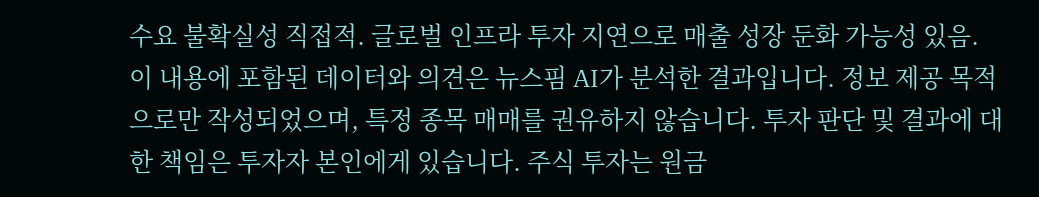수요 불확실성 직접적. 글로벌 인프라 투자 지연으로 매출 성장 둔화 가능성 있음.
이 내용에 포함된 데이터와 의견은 뉴스핌 AI가 분석한 결과입니다. 정보 제공 목적으로만 작성되었으며, 특정 종목 매매를 권유하지 않습니다. 투자 판단 및 결과에 대한 책임은 투자자 본인에게 있습니다. 주식 투자는 원금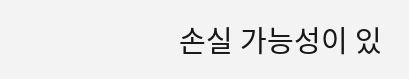손실 가능성이 있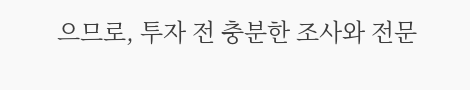으므로, 투자 전 충분한 조사와 전문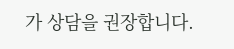가 상담을 권장합니다.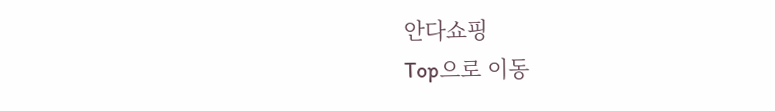안다쇼핑
Top으로 이동